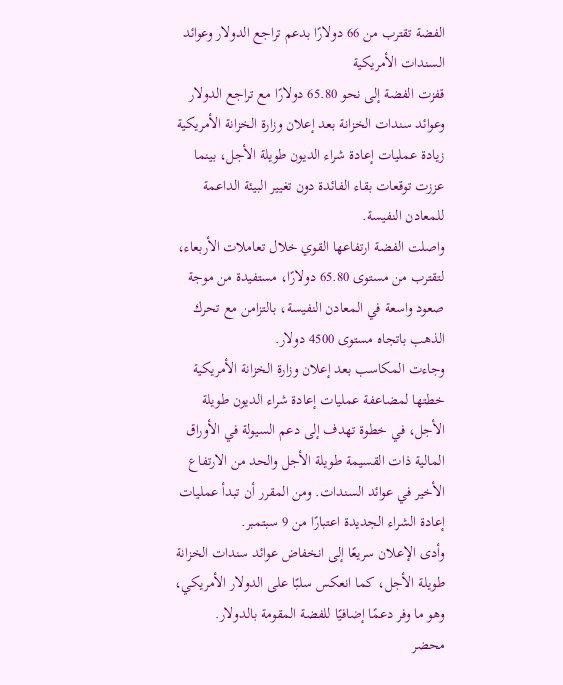الفضة تقترب من 66 دولارًا بدعم تراجع الدولار وعوائد السندات الأمريكية
قفزت الفضة إلى نحو 65.80 دولارًا مع تراجع الدولار وعوائد سندات الخزانة بعد إعلان وزارة الخزانة الأمريكية زيادة عمليات إعادة شراء الديون طويلة الأجل، بينما عززت توقعات بقاء الفائدة دون تغيير البيئة الداعمة للمعادن النفيسة.
واصلت الفضة ارتفاعها القوي خلال تعاملات الأربعاء، لتقترب من مستوى 65.80 دولارًا، مستفيدة من موجة صعود واسعة في المعادن النفيسة، بالتزامن مع تحرك الذهب باتجاه مستوى 4500 دولار.
وجاءت المكاسب بعد إعلان وزارة الخزانة الأمريكية خطتها لمضاعفة عمليات إعادة شراء الديون طويلة الأجل، في خطوة تهدف إلى دعم السيولة في الأوراق المالية ذات القسيمة طويلة الأجل والحد من الارتفاع الأخير في عوائد السندات. ومن المقرر أن تبدأ عمليات إعادة الشراء الجديدة اعتبارًا من 9 سبتمبر.
وأدى الإعلان سريعًا إلى انخفاض عوائد سندات الخزانة طويلة الأجل، كما انعكس سلبًا على الدولار الأمريكي، وهو ما وفر دعمًا إضافيًا للفضة المقومة بالدولار.
محضر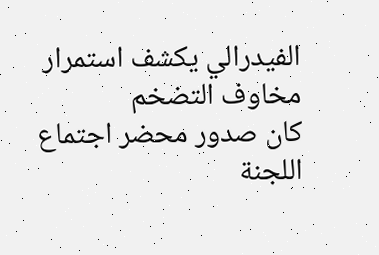الفيدرالي يكشف استمرار مخاوف التضخم
كان صدور محضر اجتماع اللجنة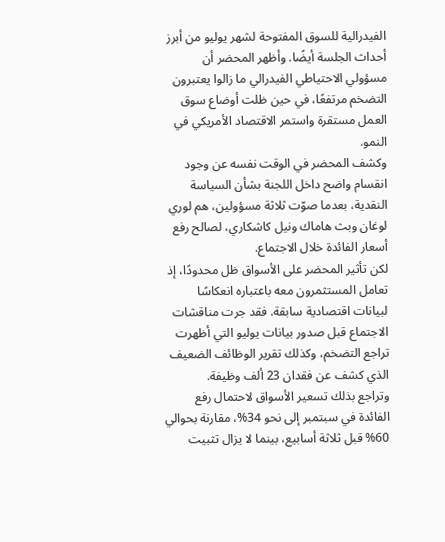الفيدرالية للسوق المفتوحة لشهر يوليو من أبرز أحداث الجلسة أيضًا. وأظهر المحضر أن مسؤولي الاحتياطي الفيدرالي ما زالوا يعتبرون التضخم مرتفعًا، في حين ظلت أوضاع سوق العمل مستقرة واستمر الاقتصاد الأمريكي في النمو.
وكشف المحضر في الوقت نفسه عن وجود انقسام واضح داخل اللجنة بشأن السياسة النقدية، بعدما صوّت ثلاثة مسؤولين، هم لوري لوغان وبث هاماك ونيل كاشكاري، لصالح رفع أسعار الفائدة خلال الاجتماع.
لكن تأثير المحضر على الأسواق ظل محدودًا، إذ تعامل المستثمرون معه باعتباره انعكاسًا لبيانات اقتصادية سابقة. فقد جرت مناقشات الاجتماع قبل صدور بيانات يوليو التي أظهرت تراجع التضخم، وكذلك تقرير الوظائف الضعيف الذي كشف عن فقدان 23 ألف وظيفة.
وتراجع بذلك تسعير الأسواق لاحتمال رفع الفائدة في سبتمبر إلى نحو 34%، مقارنة بحوالي 60% قبل ثلاثة أسابيع، بينما لا يزال تثبيت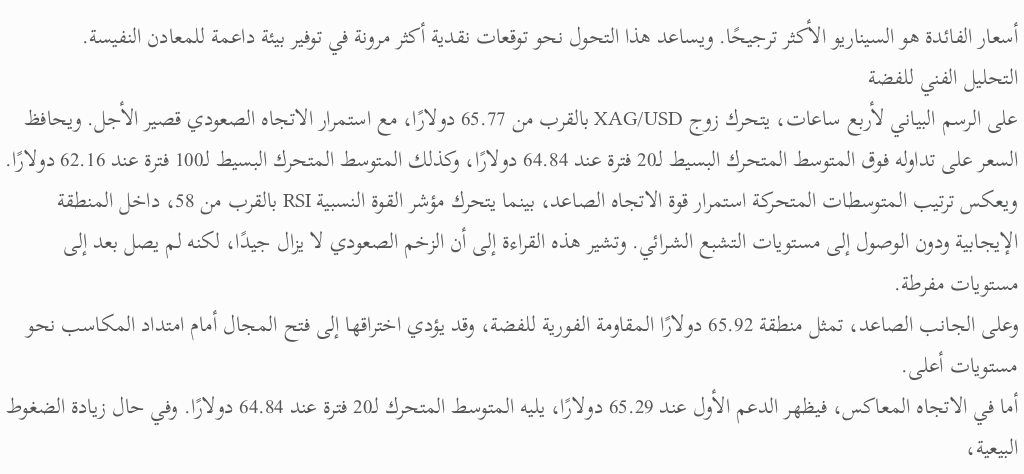أسعار الفائدة هو السيناريو الأكثر ترجيحًا. ويساعد هذا التحول نحو توقعات نقدية أكثر مرونة في توفير بيئة داعمة للمعادن النفيسة.
التحليل الفني للفضة
على الرسم البياني لأربع ساعات، يتحرك زوج XAG/USD بالقرب من 65.77 دولارًا، مع استمرار الاتجاه الصعودي قصير الأجل. ويحافظ السعر على تداوله فوق المتوسط المتحرك البسيط لـ20 فترة عند 64.84 دولارًا، وكذلك المتوسط المتحرك البسيط لـ100 فترة عند 62.16 دولارًا.
ويعكس ترتيب المتوسطات المتحركة استمرار قوة الاتجاه الصاعد، بينما يتحرك مؤشر القوة النسبية RSI بالقرب من 58، داخل المنطقة الإيجابية ودون الوصول إلى مستويات التشبع الشرائي. وتشير هذه القراءة إلى أن الزخم الصعودي لا يزال جيدًا، لكنه لم يصل بعد إلى مستويات مفرطة.
وعلى الجانب الصاعد، تمثل منطقة 65.92 دولارًا المقاومة الفورية للفضة، وقد يؤدي اختراقها إلى فتح المجال أمام امتداد المكاسب نحو مستويات أعلى.
أما في الاتجاه المعاكس، فيظهر الدعم الأول عند 65.29 دولارًا، يليه المتوسط المتحرك لـ20 فترة عند 64.84 دولارًا. وفي حال زيادة الضغوط البيعية،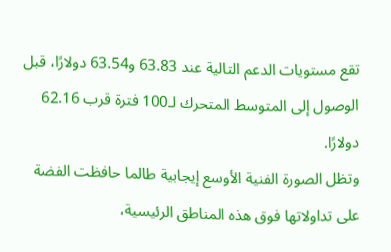تقع مستويات الدعم التالية عند 63.83 و63.54 دولارًا، قبل الوصول إلى المتوسط المتحرك لـ100 فترة قرب 62.16 دولارًا.
وتظل الصورة الفنية الأوسع إيجابية طالما حافظت الفضة على تداولاتها فوق هذه المناطق الرئيسية،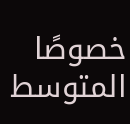خصوصًا المتوسط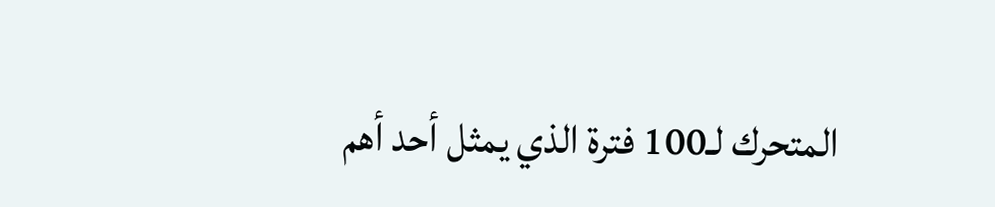المتحرك لـ100 فترة الذي يمثل أحد أهم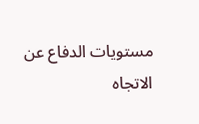مستويات الدفاع عن الاتجاه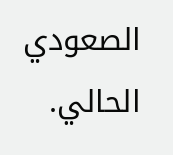الصعودي الحالي.